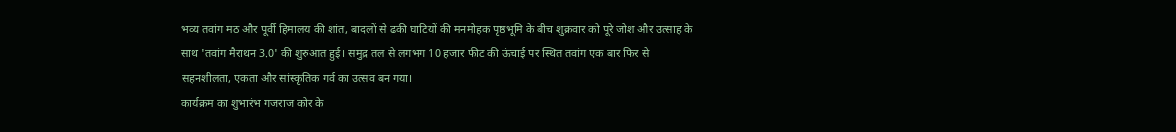भव्य तवांग मठ और पूर्वी हिमालय की शांत, बादलों से ढकी घाटियों की मनमोहक पृष्ठभूमि के बीच शुक्रवार को पूरे जोश और उत्साह के साथ 'तवांग मैराथन 3.0' की शुरुआत हुई। समुद्र तल से लगभग 10 हजार फीट की ऊंचाई पर स्थित तवांग एक बार फिर से सहनशीलता, एकता और सांस्कृतिक गर्व का उत्सव बन गया।
कार्यक्रम का शुभारंभ गजराज कोर के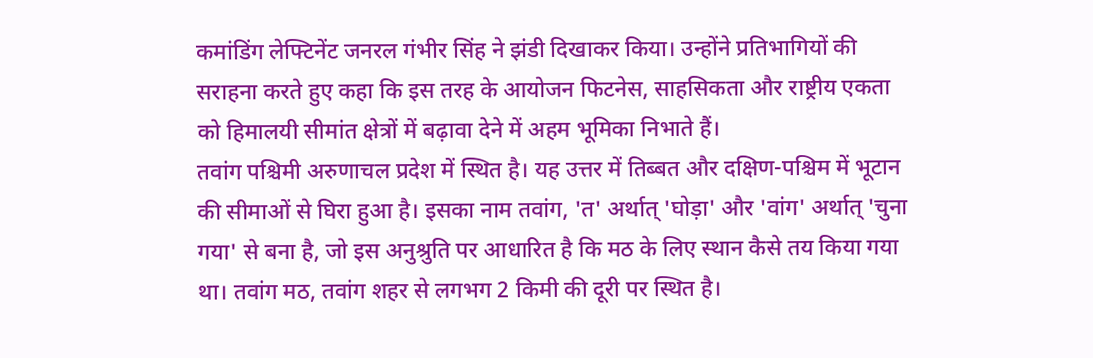कमांडिंग लेफ्टिनेंट जनरल गंभीर सिंह ने झंडी दिखाकर किया। उन्होंने प्रतिभागियों की सराहना करते हुए कहा कि इस तरह के आयोजन फिटनेस, साहसिकता और राष्ट्रीय एकता को हिमालयी सीमांत क्षेत्रों में बढ़ावा देने में अहम भूमिका निभाते हैं।
तवांग पश्चिमी अरुणाचल प्रदेश में स्थित है। यह उत्तर में तिब्बत और दक्षिण-पश्चिम में भूटान की सीमाओं से घिरा हुआ है। इसका नाम तवांग, 'त' अर्थात् 'घोड़ा' और 'वांग' अर्थात् 'चुना गया' से बना है, जो इस अनुश्रुति पर आधारित है कि मठ के लिए स्थान कैसे तय किया गया था। तवांग मठ, तवांग शहर से लगभग 2 किमी की दूरी पर स्थित है।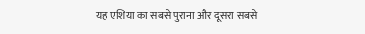यह एशिया का सबसे पुराना और दूसरा सबसे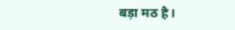बड़ा मठ है।